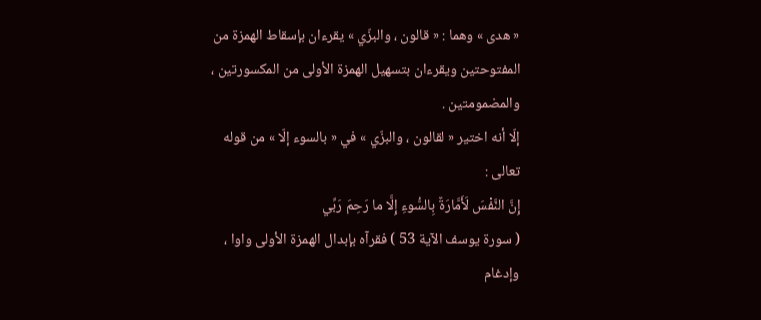« هدى » وهما : « قالون ، والبزّي » يقرءان بإسقاط الهمزة من المفتوحتين ويقرءان بتسهيل الهمزة الأولى من المكسورتين ، والمضمومتين .
إلّا أنه اختير « لقالون ، والبزّي » في « بالسوء إلّا » من قوله تعالى :
إِنَّ النَّفْسَ لَأَمَّارَةٌ بِالسُّوءِ إِلَّا ما رَحِمَ رَبِّي
( سورة يوسف الآية 53 ) فقرآه بإبدال الهمزة الأولى واوا ، وإدغام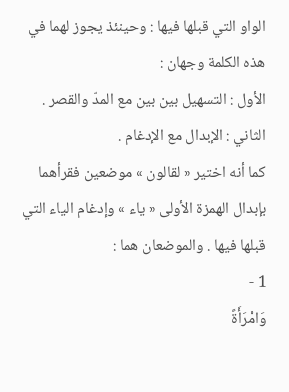الواو التي قبلها فيها : وحينئذ يجوز لهما في هذه الكلمة وجهان :
الأول : التسهيل بين بين مع المدّ والقصر .
الثاني : الإبدال مع الإدغام .
كما أنه اختير « لقالون » موضعين فقرأهما بإبدال الهمزة الأولى « ياء » وإدغام الياء التي قبلها فيها . والموضعان هما :
1 -
وَامْرَأَةً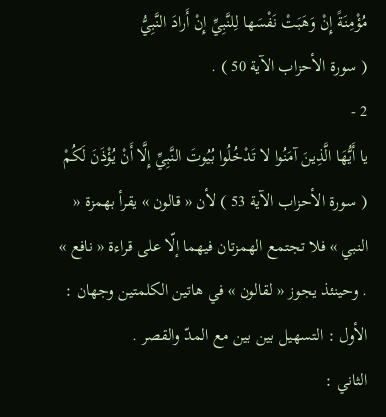مُؤْمِنَةً إِنْ وَهَبَتْ نَفْسَها لِلنَّبِيِّ إِنْ أَرادَ النَّبِيُّ
( سورة الأحزاب الآية 50 ) .
2 -
يا أَيُّهَا الَّذِينَ آمَنُوا لا تَدْخُلُوا بُيُوتَ النَّبِيِّ إِلَّا أَنْ يُؤْذَنَ لَكُمْ
( سورة الأحزاب الآية 53 ) لأن « قالون » يقرأ بهمزة « النبي » فلا تجتمع الهمزتان فيهما إلّا على قراءة « نافع » . وحينئذ يجوز « لقالون » في هاتين الكلمتين وجهان :
الأول : التسهيل بين بين مع المدّ والقصر .
الثاني :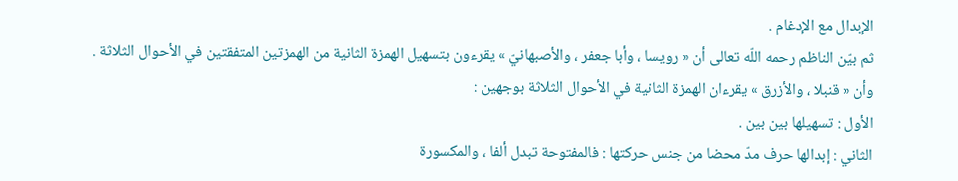الإبدال مع الإدغام .
ثم بيّن الناظم رحمه اللّه تعالى أن « رويسا ، وأبا جعفر ، والأصبهانيّ » يقرءون بتسهيل الهمزة الثانية من الهمزتين المتفقتين في الأحوال الثلاثة .
وأن « قنبلا ، والأزرق » يقرءان الهمزة الثانية في الأحوال الثلاثة بوجهين :
الأول : تسهيلها بين بين .
الثاني : إبدالها حرف مدّ محضا من جنس حركتها : فالمفتوحة تبدل ألفا ، والمكسورة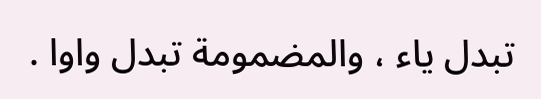تبدل ياء ، والمضمومة تبدل واوا .